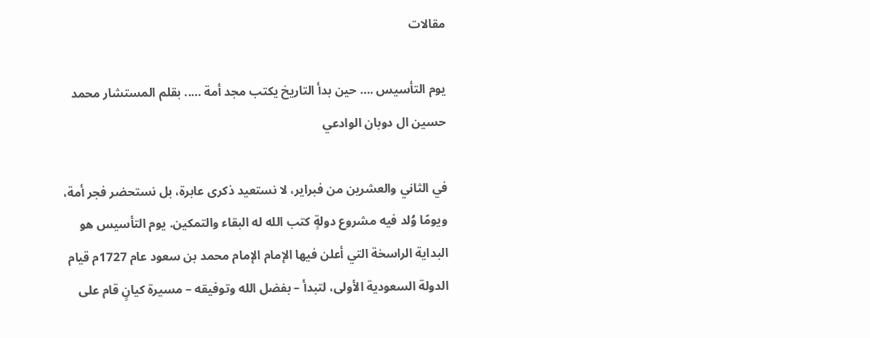مقالات

يوم التأسيس .… حين بدأ التاريخ يكتب مجد أمة ….. بقلم المستشار محمد حسين ال دوبان الوادعي

في الثاني والعشرين من فبراير، لا نستعيد ذكرى عابرة، بل نستحضر فجر أمة، ويومًا وُلد فيه مشروع دولةٍ كتب الله له البقاء والتمكين. يوم التأسيس هو البداية الراسخة التي أعلن فيها الإمام الإمام محمد بن سعود عام 1727م قيام الدولة السعودية الأولى، لتبدأ – بفضل الله وتوفيقه – مسيرة كيانٍ قام على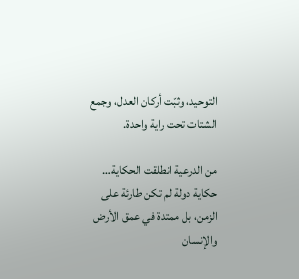التوحيد، وثبّت أركان العدل، وجمع الشتات تحت راية واحدة.

من الدرعية انطلقت الحكاية… حكاية دولة لم تكن طارئة على الزمن، بل ممتدة في عمق الأرض والإنسان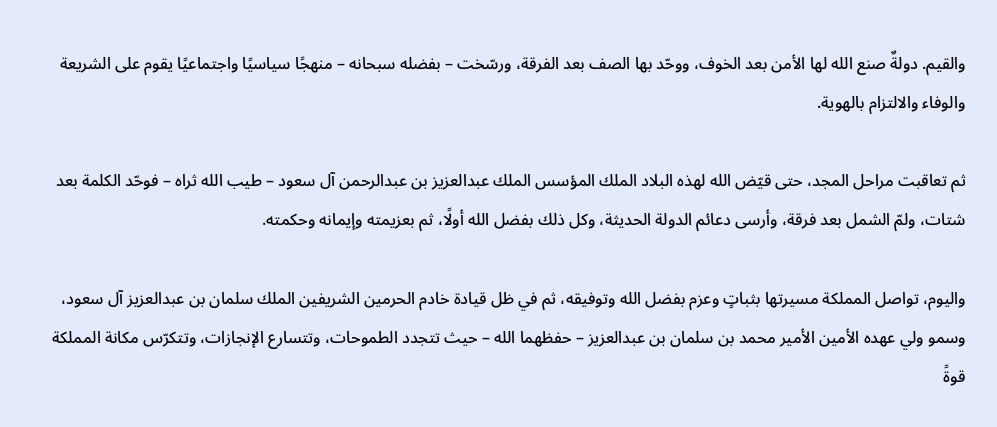والقيم. دولةٌ صنع الله لها الأمن بعد الخوف، ووحّد بها الصف بعد الفرقة، ورسّخت – بفضله سبحانه – منهجًا سياسيًا واجتماعيًا يقوم على الشريعة والوفاء والالتزام بالهوية.

ثم تعاقبت مراحل المجد، حتى قيّض الله لهذه البلاد الملك المؤسس الملك عبدالعزيز بن عبدالرحمن آل سعود – طيب الله ثراه – فوحّد الكلمة بعد شتات، ولمّ الشمل بعد فرقة، وأرسى دعائم الدولة الحديثة، وكل ذلك بفضل الله أولًا، ثم بعزيمته وإيمانه وحكمته.

واليوم، تواصل المملكة مسيرتها بثباتٍ وعزم بفضل الله وتوفيقه، ثم في ظل قيادة خادم الحرمين الشريفين الملك سلمان بن عبدالعزيز آل سعود، وسمو ولي عهده الأمين الأمير محمد بن سلمان بن عبدالعزيز – حفظهما الله – حيث تتجدد الطموحات، وتتسارع الإنجازات، وتتكرّس مكانة المملكة قوةً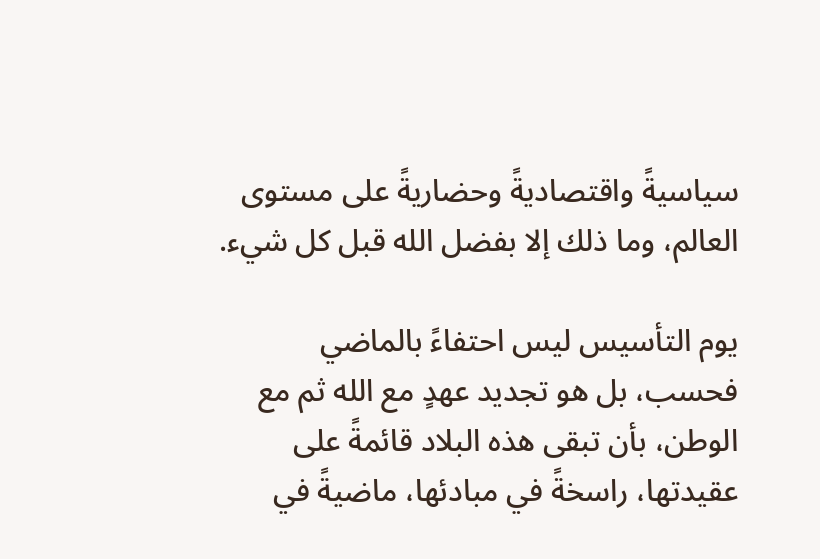سياسيةً واقتصاديةً وحضاريةً على مستوى العالم، وما ذلك إلا بفضل الله قبل كل شيء.

يوم التأسيس ليس احتفاءً بالماضي فحسب، بل هو تجديد عهدٍ مع الله ثم مع الوطن، بأن تبقى هذه البلاد قائمةً على عقيدتها، راسخةً في مبادئها، ماضيةً في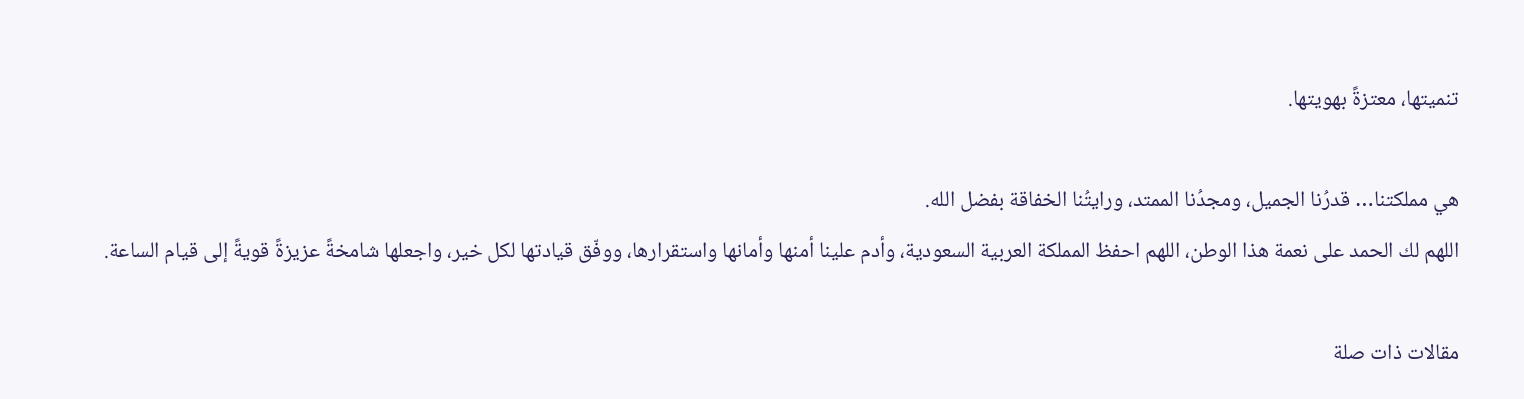تنميتها، معتزةً بهويتها.

هي مملكتنا… قدرُنا الجميل، ومجدُنا الممتد، ورايتُنا الخفاقة بفضل الله.
اللهم لك الحمد على نعمة هذا الوطن، اللهم احفظ المملكة العربية السعودية، وأدم علينا أمنها وأمانها واستقرارها، ووفّق قيادتها لكل خير، واجعلها شامخةً عزيزةً قويةً إلى قيام الساعة.

مقالات ذات صلة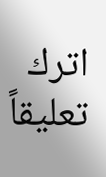اترك تعليقاً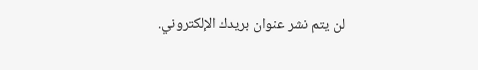لن يتم نشر عنوان بريدك الإلكتروني.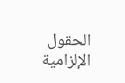الحقول الإلزامية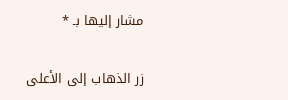مشار إليها بـ *

زر الذهاب إلى الأعلى